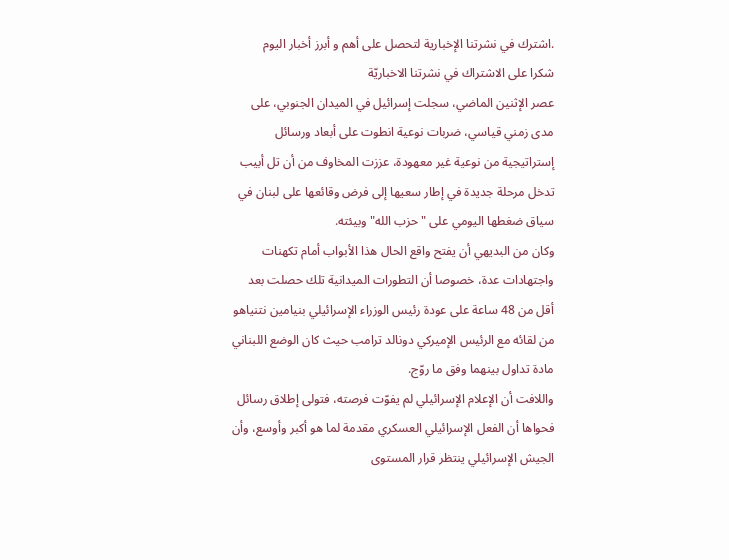.اشترك في نشرتنا الإخبارية لتحصل على أهم و أبرز أخبار اليوم
شكرا على الاشتراك في نشرتنا الاخباريّة
عصر الإثنين الماضي، سجلت إسرائيل في الميدان الجنوبي، على مدى زمني قياسي، ضربات نوعية انطوت على أبعاد ورسائل إستراتيجية من نوعية غير معهودة، عززت المخاوف من أن تل أبيب تدخل مرحلة جديدة في إطار سعيها إلى فرض وقائعها على لبنان في سياق ضغطها اليومي على "حزب الله" وبيئته.
وكان من البديهي أن يفتح واقع الحال هذا الأبواب أمام تكهنات واجتهادات عدة، خصوصا أن التطورات الميدانية تلك حصلت بعد أقل من 48 ساعة على عودة رئيس الوزراء الإسرائيلي بنيامين نتنياهو من لقائه مع الرئيس الإميركي دونالد ترامب حيث كان الوضع اللبناني مادة تداول بينهما وفق ما روّج.
واللافت أن الإعلام الإسرائيلي لم يفوّت فرصته، فتولى إطلاق رسائل فحواها أن الفعل الإسرائيلي العسكري مقدمة لما هو أكبر وأوسع، وأن الجيش الإسرائيلي ينتظر قرار المستوى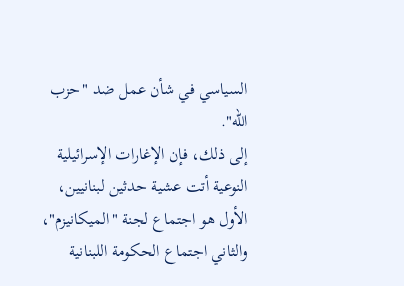السياسي في شأن عمل ضد "حزب الله".
إلى ذلك، فإن الإغارات الإسرائيلية النوعية أتت عشية حدثين لبنانيين، الأول هو اجتماع لجنة "الميكانيزم"، والثاني اجتماع الحكومة اللبنانية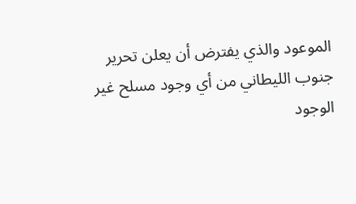الموعود والذي يفترض أن يعلن تحرير جنوب الليطاني من أي وجود مسلح غير الوجود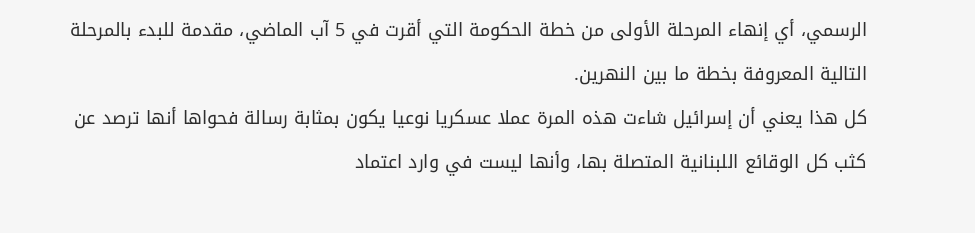الرسمي، أي إنهاء المرحلة الأولى من خطة الحكومة التي أقرت في 5 آب الماضي، مقدمة للبدء بالمرحلة التالية المعروفة بخطة ما بين النهرين.
كل هذا يعني أن إسرائيل شاءت هذه المرة عملا عسكريا نوعيا يكون بمثابة رسالة فحواها أنها ترصد عن كثب كل الوقائع اللبنانية المتصلة بها، وأنها ليست في وارد اعتماد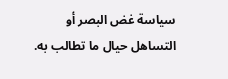سياسة غض البصر أو التساهل حيال ما تطالب به.